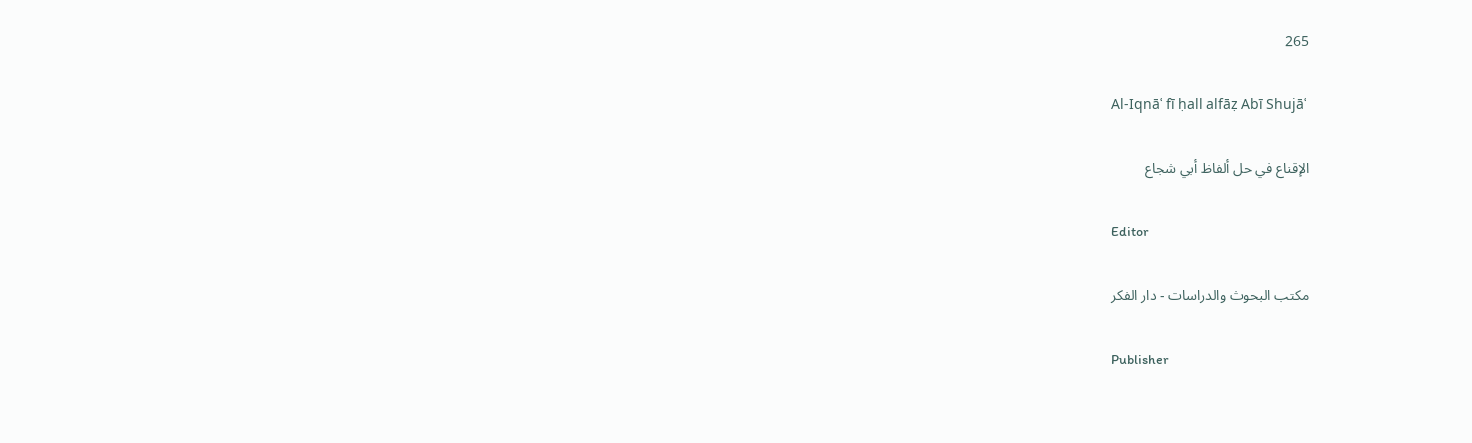265

Al-Iqnāʿ fī ḥall alfāẓ Abī Shujāʿ

الإقناع في حل ألفاظ أبي شجاع

Editor

مكتب البحوث والدراسات - دار الفكر

Publisher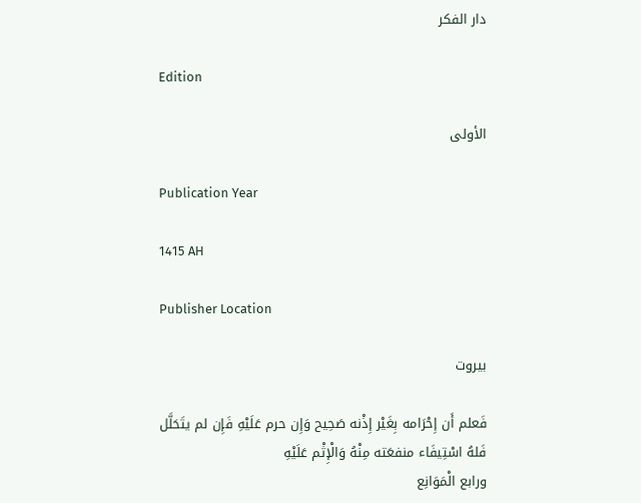دار الفكر

Edition

الأولى

Publication Year

1415 AH

Publisher Location

بيروت

فَعلم أَن إِحْرَامه بِغَيْر إِذْنه صَحِيح وَإِن حرم عَلَيْهِ فَإِن لم يتَحَلَّل فَلهُ اسْتِيفَاء منفعَته مِنْهُ وَالْإِثْم عَلَيْهِ
ورابع الْمَوَانِع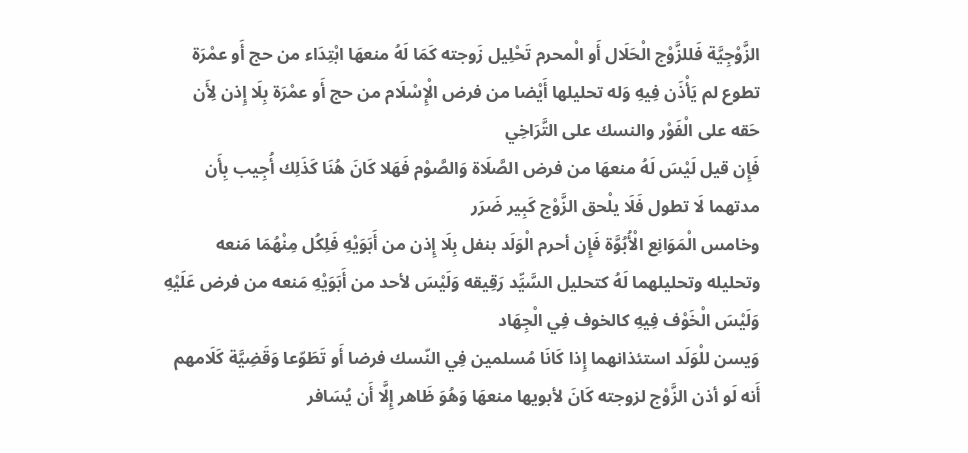الزَّوْجِيَّة فَللزَّوْج الْحَلَال أَو الْمحرم تَحْلِيل زَوجته كَمَا لَهُ منعهَا ابْتِدَاء من حج أَو عمْرَة تطوع لم يَأْذَن فِيهِ وَله تحليلها أَيْضا من فرض الْإِسْلَام من حج أَو عمْرَة بِلَا إِذن لِأَن حَقه على الْفَوْر والنسك على التَّرَاخِي
فَإِن قيل لَيْسَ لَهُ منعهَا من فرض الصَّلَاة وَالصَّوْم فَهَلا كَانَ هُنَا كَذَلِك أُجِيب بِأَن مدتهما لَا تطول فَلَا يلْحق الزَّوْج كَبِير ضَرَر
وخامس الْمَوَانِع الْأُبُوَّة فَإِن أحرم الْوَلَد بنفل بِلَا إِذن من أَبَوَيْهِ فَلِكُل مِنْهُمَا مَنعه وتحليله وتحليلهما لَهُ كتحليل السَّيِّد رَقِيقه وَلَيْسَ لأحد من أَبَوَيْهِ مَنعه من فرض عَلَيْهِ وَلَيْسَ الْخَوْف فِيهِ كالخوف فِي الْجِهَاد
وَيسن للْوَلَد استئذانهما إِذا كَانَا مُسلمين فِي النّسك فرضا أَو تَطَوّعا وَقَضِيَّة كَلَامهم أَنه لَو أذن الزَّوْج لزوجته كَانَ لأبويها منعهَا وَهُوَ ظَاهر إِلَّا أَن يُسَافر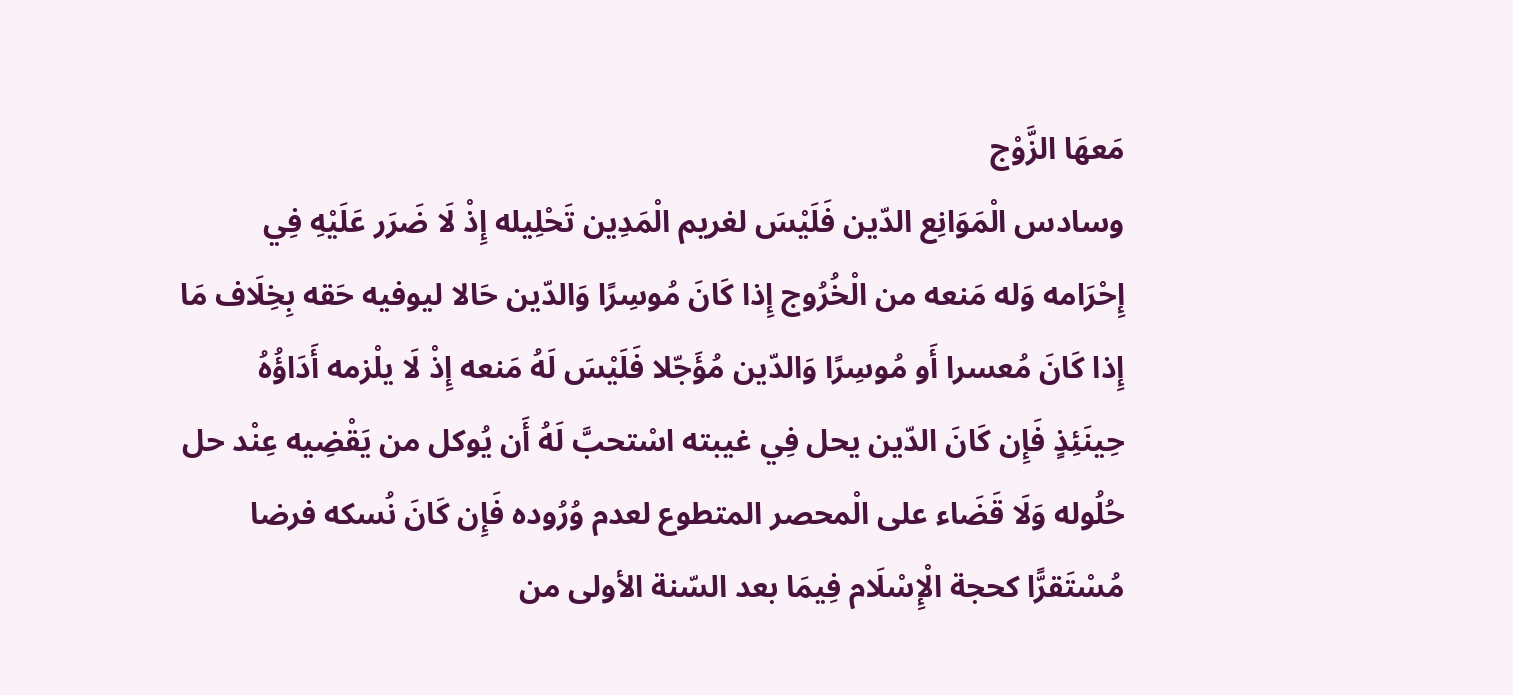مَعهَا الزَّوْج
وسادس الْمَوَانِع الدّين فَلَيْسَ لغريم الْمَدِين تَحْلِيله إِذْ لَا ضَرَر عَلَيْهِ فِي إِحْرَامه وَله مَنعه من الْخُرُوج إِذا كَانَ مُوسِرًا وَالدّين حَالا ليوفيه حَقه بِخِلَاف مَا إِذا كَانَ مُعسرا أَو مُوسِرًا وَالدّين مُؤَجّلا فَلَيْسَ لَهُ مَنعه إِذْ لَا يلْزمه أَدَاؤُهُ حِينَئِذٍ فَإِن كَانَ الدّين يحل فِي غيبته اسْتحبَّ لَهُ أَن يُوكل من يَقْضِيه عِنْد حل حُلُوله وَلَا قَضَاء على الْمحصر المتطوع لعدم وُرُوده فَإِن كَانَ نُسكه فرضا مُسْتَقرًّا كحجة الْإِسْلَام فِيمَا بعد السّنة الأولى من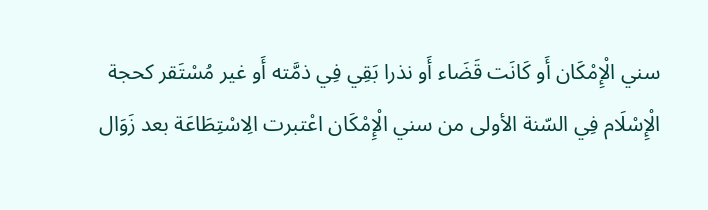سني الْإِمْكَان أَو كَانَت قَضَاء أَو نذرا بَقِي فِي ذمَّته أَو غير مُسْتَقر كحجة الْإِسْلَام فِي السّنة الأولى من سني الْإِمْكَان اعْتبرت الِاسْتِطَاعَة بعد زَوَال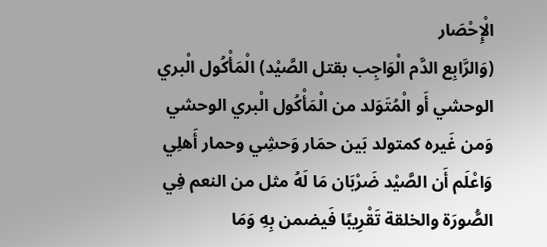الْإِحْصَار
(وَالرَّابِع الدَّم الْوَاجِب بقتل الصَّيْد) الْمَأْكُول الْبري الوحشي أَو الْمُتَوَلد من الْمَأْكُول الْبري الوحشي وَمن غَيره كمتولد بَين حمَار وَحشِي وحمار أَهلِي
وَاعْلَم أَن الصَّيْد ضَرْبَان مَا لَهُ مثل من النعم فِي الصُّورَة والخلقة تَقْرِيبًا فَيضمن بِهِ وَمَا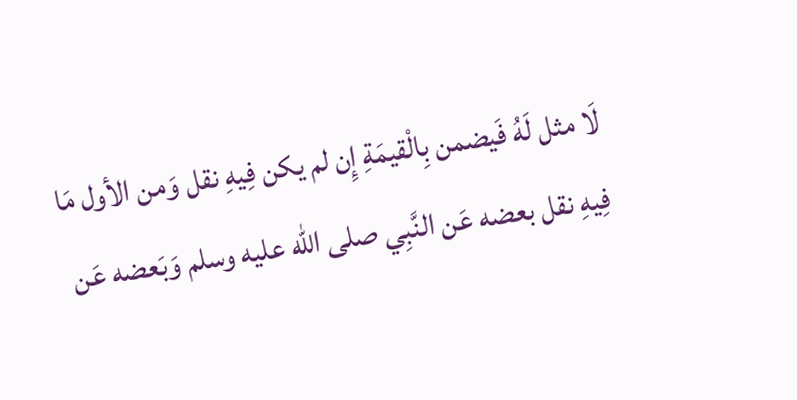لَا مثل لَهُ فَيضمن بِالْقيمَةِ إِن لم يكن فِيهِ نقل وَمن الأول مَا فِيهِ نقل بعضه عَن النَّبِي صلى الله عليه وسلم وَبَعضه عَن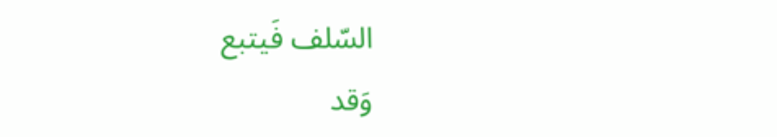السّلف فَيتبع
وَقد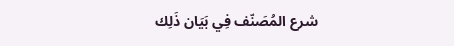شرع المُصَنّف فِي بَيَان ذَلِك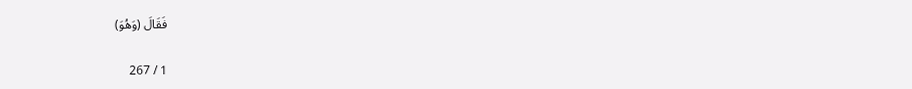فَقَالَ (وَهُوَ)

1 / 267